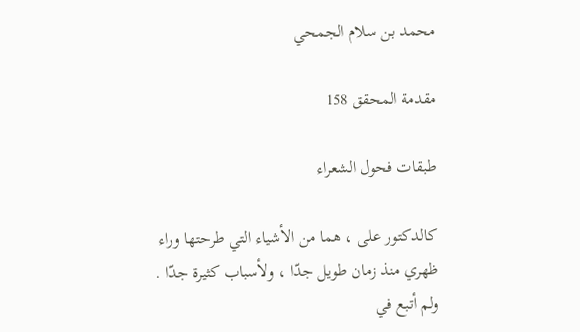محمد بن سلام الجمحي

مقدمة المحقق 158

طبقات فحول الشعراء

كالدكتور على ، هما من الأشياء التي طرحتها وراء ظهري منذ زمان طويل جدّا ، ولأسباب كثيرة جدّا . ولم أتبع في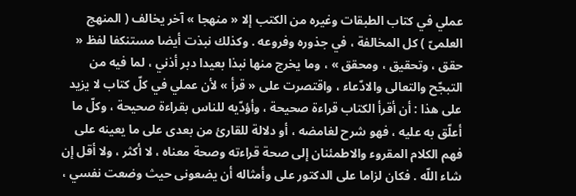عملي في كتاب الطبقات وغيره من الكتب إلا « منهجا » آخر يخالف ( المنهج العلمىّ ) كل المخالفة ، في جذوره وفروعه . وكذلك نبذت أيضا مستنكفا لفظ « حقق ، وتحقيق ، ومحقق » ، وما يخرج منها نبذا بعيدا دبر أذني ، لما فيه من التبجّح والتعالى والادّعاء ، واقتصرت على « قرأ » لأن عملي في كلّ كتاب لا يزيد على هذا : أن أقرأ الكتاب قراءة صحيحة ، وأؤدّيه للناس بقراءة صحيحة ، وكلّ ما أعلّق به عليه ، فهو شرح لغامضه ، أو دلالة للقارئ من بعدى على ما يعينه على فهم الكلام المقروء والاطمئنان إلى صحة قراءته وصحة معناه ، لا أكثر ، ولا أقل إن شاء اللّه . فكان لزاما على الدكتور على وأمثاله أن يضعونى حيث وضعت نفسي ،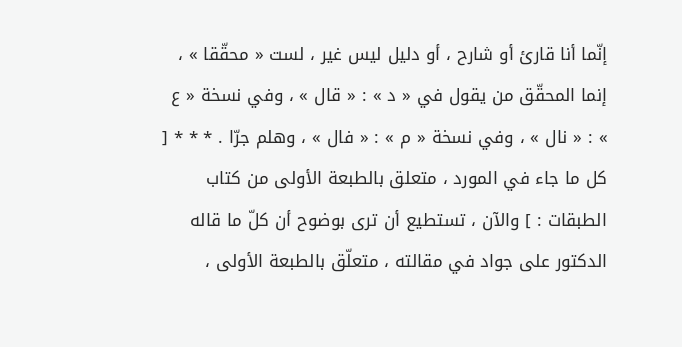إنّما أنا قارئ أو شارح ، أو دليل ليس غير ، لست « محقّقا » ، إنما المحقّق من يقول في « د » : « قال » ، وفي نسخة « ع » : « نال » ، وفي نسخة « م » : « فال » ، وهلم جرّا . * * * [ كل ما جاء في المورد ، متعلق بالطبعة الأولى من كتاب الطبقات : ] والآن ، تستطيع أن ترى بوضوح أن كلّ ما قاله الدكتور على جواد في مقالته ، متعلّق بالطبعة الأولى ،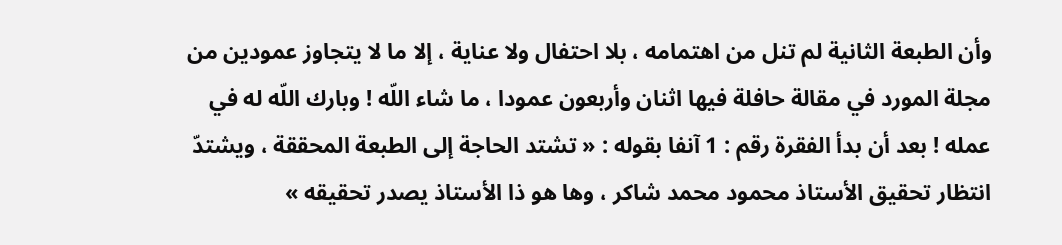وأن الطبعة الثانية لم تنل من اهتمامه ، بلا احتفال ولا عناية ، إلا ما لا يتجاوز عمودين من مجلة المورد في مقالة حافلة فيها اثنان وأربعون عمودا ، ما شاء اللّه ! وبارك اللّه له في عمله ! بعد أن بدأ الفقرة رقم : 1 آنفا بقوله : « تشتد الحاجة إلى الطبعة المحققة ، ويشتدّ انتظار تحقيق الأستاذ محمود محمد شاكر ، وها هو ذا الأستاذ يصدر تحقيقه »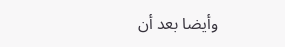وأيضا بعد أن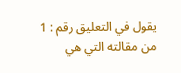يقول في التعليق رقم : 1 من مقالته التي هي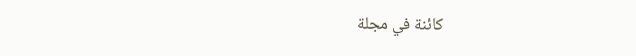كائنة في مجلة